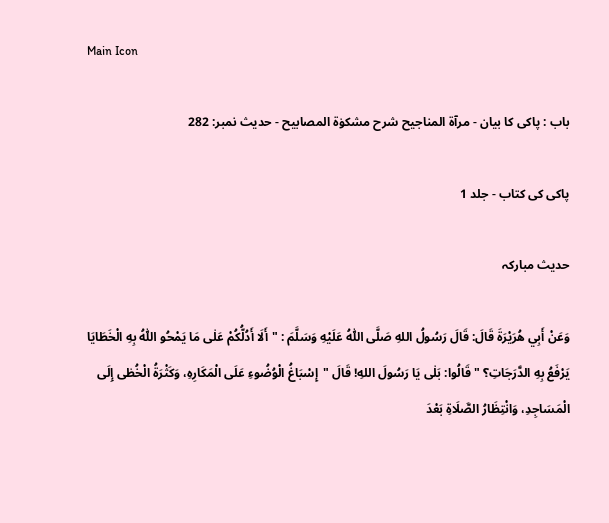Main Icon

باب : پاکی کا بیان - مرآۃ المناجیح شرح مشکوٰۃ المصابیح - حدیث نمبر: 282

پاکی کی کتاب - جلد 1

حدیث مبارکہ

وَعَنْ أَبِي هُرَيْرَةَ قَالَ: قَالَ رَسُولُ اللهِ صَلَّى اللّٰهُ عَلَيْهِ وَسَلَّمَ : "أَلَا أَدُلُّكُمْ عَلٰى مَا يَمْحُو اللّٰهُ بِهِ الْخَطَايَا يَرْفَعُ بِهِ الدَّرَجَاتِ؟ " قَالُوا: بَلٰى يَا رَسُولَ اللهِ! قَالَ "إِسْبَاغُ الْوُضُوءِ عَلَى الْمَكَارِهِ، وَكَثْرَةُ الْخُطٰى إِلَى الْمَسَاجِدِ، وَانْتِظَارُ الصَّلَاةِ بَعْدَ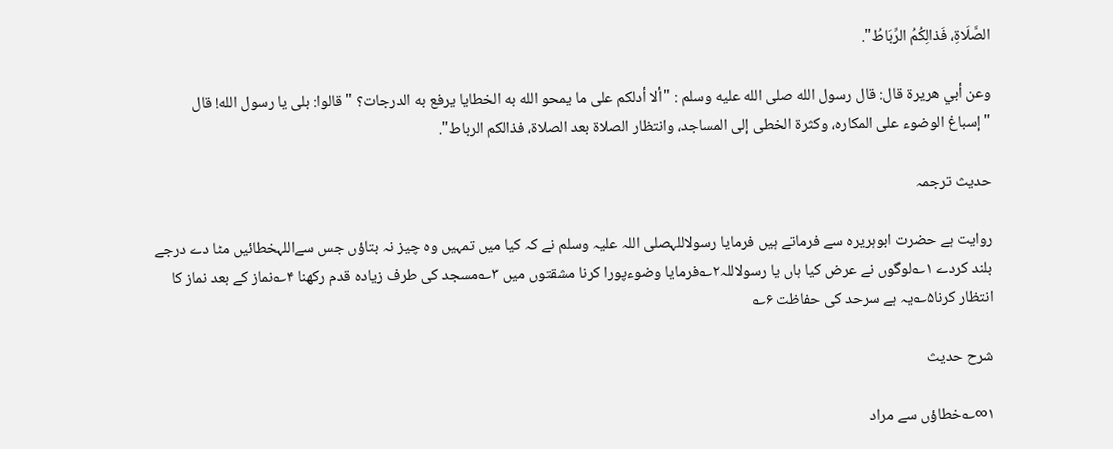الصَّلَاةِ، فَذالِكُمُ الرِّبَاطُ".

وعن أبي هريرة قال: قال رسول الله صلى الله عليه وسلم : "ألا أدلكم على ما يمحو الله به الخطايا يرفع به الدرجات؟ " قالوا: بلى يا رسول الله! قال "إسباغ الوضوء على المكاره، وكثرة الخطى إلى المساجد، وانتظار الصلاة بعد الصلاة، فذالكم الرباط".

حدیث ترجمہ

روایت ہے حضرت ابوہریرہ سے فرماتے ہیں فرمایا رسولاللہصلی اللہ علیہ وسلم نے کہ کیا میں تمہیں وہ چیز نہ بتاؤں جس سےاللہخطائیں مٹا دے درجے بلند کردے ۱؎لوگوں نے عرض کیا ہاں یا رسولاللہ۲؎فرمایا وضوءپورا کرنا مشقتوں میں ۳؎مسجد کی طرف زیادہ قدم رکھنا ۴؎نماز کے بعد نماز کا انتظار کرنا۵؎یہ ہے سرحد کی حفاظت ۶؎

شرح حدیث

۱∞؎خطاؤں سے مراد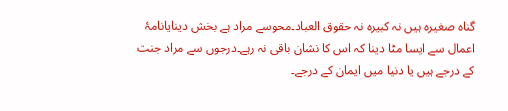گناہ صغیرہ ہیں نہ کبیرہ نہ حقوق العباد۔محوسے مراد ہے بخش دینایانامۂ اعمال سے ایسا مٹا دینا کہ اس کا نشان باقی نہ رہے۔درجوں سے مراد جنت کے درجے ہیں یا دنیا میں ایمان کے درجے۔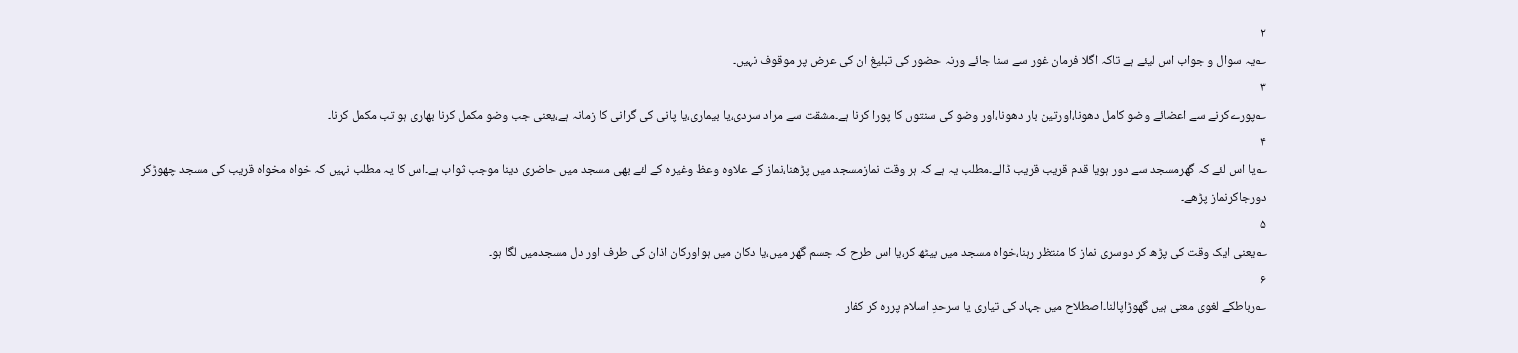۲
؎یہ سوال و جواب اس لیئے ہے تاکہ اگلا فرمان غور سے سنا جائے ورنہ حضور کی تبلیغ ان کی عرض پر موقوف نہیں۔
۳
؎پورےکرنے سے اعضائے وضو کامل دھونا،اورتین بار دھونا،اور وضو کی سنتوں کا پورا کرنا ہے۔مشقت سے مراد سردی،یا بیماری،یا پانی کی گرانی کا زمانہ ہے،یعنی جب وضو مکمل کرنا بھاری ہو تب مکمل کرنا۔
۴
؎یا اس لئے کہ گھرمسجد سے دور ہویا قدم قریب قریب ڈالے۔مطلب یہ ہے کہ ہر وقت نمازمسجد میں پڑھنا،نماز کے علاوہ وعظ وغیرہ کے لئے بھی مسجد میں حاضری دینا موجب ثواب ہے۔اس کا یہ مطلب نہیں کہ خواہ مخواہ قریب کی مسجد چھوڑکر دورجاکرنماز پڑھے۔
۵
؎یعنی ایک وقت کی پڑھ کر دوسری نماز کا منتظر رہنا،خواہ مسجد میں بیٹھ کر،یا اس طرح کہ جسم گھر میں،یا دکان میں ہواورکان اذان کی طرف اور دل مسجدمیں لگا ہو۔
۶
؎رباطکے لغوی معنی ہیں گھوڑاپالنا۔اصطلاح میں جہاد کی تیاری یا سرحدِ اسلام پررہ کر کفار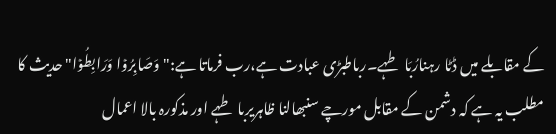کے مقابلے میں ڈٹا رہنارُبَاطہے۔رباطبڑی عبادت ہے،رب فرماتا ہے:"وَصَابِرُوۡا وَرَابِطُوۡا"حدیث کا مطلب یہ ہے کہ دشمن کے مقابل مورچے سنبھالنا ظاہریرباطہے اور مذکورہ بالا اعمال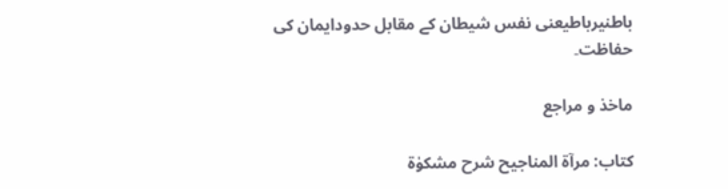باطنیرباطیعنی نفس شیطان کے مقابل حدودایمان کی حفاظت۔

ماخذ و مراجع

کتاب: مرآۃ المناجیح شرح مشکوٰۃ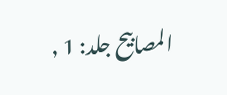المصابیح جلد: 1 ,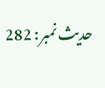حدیث نمبر: 282